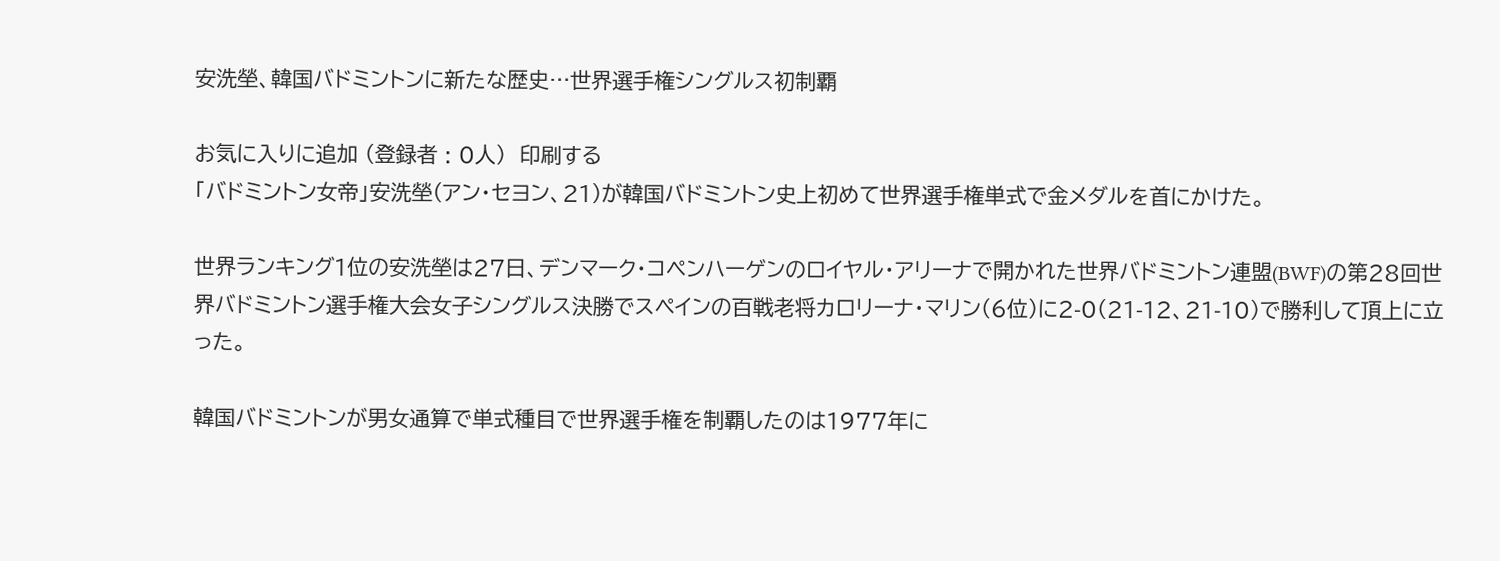安洗塋、韓国バドミントンに新たな歴史…世界選手権シングルス初制覇

お気に入りに追加 (登録者 : 0人)  印刷する
「バドミントン女帝」安洗塋(アン・セヨン、21)が韓国バドミントン史上初めて世界選手権単式で金メダルを首にかけた。

世界ランキング1位の安洗塋は27日、デンマーク・コペンハーゲンのロイヤル・アリーナで開かれた世界バドミントン連盟(BWF)の第28回世界バドミントン選手権大会女子シングルス決勝でスペインの百戦老将カロリーナ・マリン(6位)に2-0(21-12、21-10)で勝利して頂上に立った。

韓国バドミントンが男女通算で単式種目で世界選手権を制覇したのは1977年に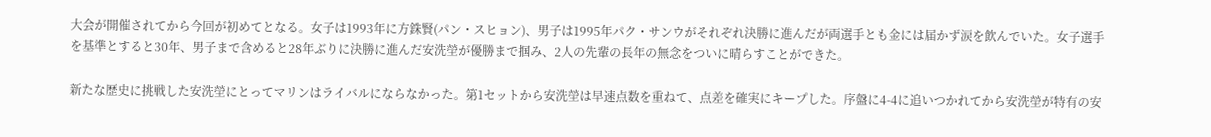大会が開催されてから今回が初めてとなる。女子は1993年に方銖賢(パン・スヒョン)、男子は1995年パク・サンウがそれぞれ決勝に進んだが両選手とも金には届かず涙を飲んでいた。女子選手を基準とすると30年、男子まで含めると28年ぶりに決勝に進んだ安洗塋が優勝まで掴み、2人の先輩の長年の無念をついに晴らすことができた。

新たな歴史に挑戦した安洗塋にとってマリンはライバルにならなかった。第1セットから安洗塋は早速点数を重ねて、点差を確実にキープした。序盤に4-4に追いつかれてから安洗塋が特有の安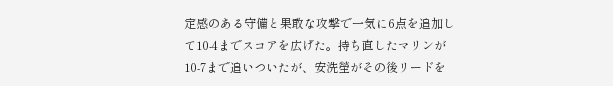定感のある守備と果敢な攻撃で一気に6点を追加して10-4までスコアを広げた。持ち直したマリンが10-7まで追いついたが、安洗塋がその後リードを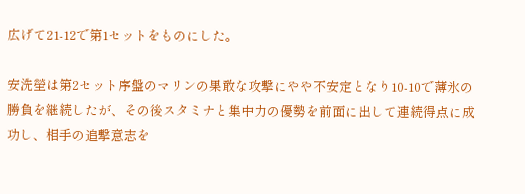広げて21-12で第1セットをものにした。

安洗塋は第2セット序盤のマリンの果敢な攻撃にやや不安定となり10-10で薄氷の勝負を継続したが、その後スタミナと集中力の優勢を前面に出して連続得点に成功し、相手の追撃意志を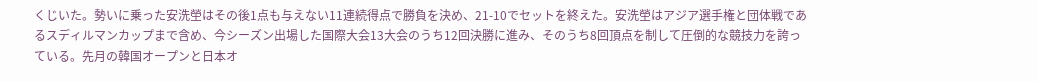くじいた。勢いに乗った安洗塋はその後1点も与えない11連続得点で勝負を決め、21-10でセットを終えた。安洗塋はアジア選手権と団体戦であるスディルマンカップまで含め、今シーズン出場した国際大会13大会のうち12回決勝に進み、そのうち8回頂点を制して圧倒的な競技力を誇っている。先月の韓国オープンと日本オ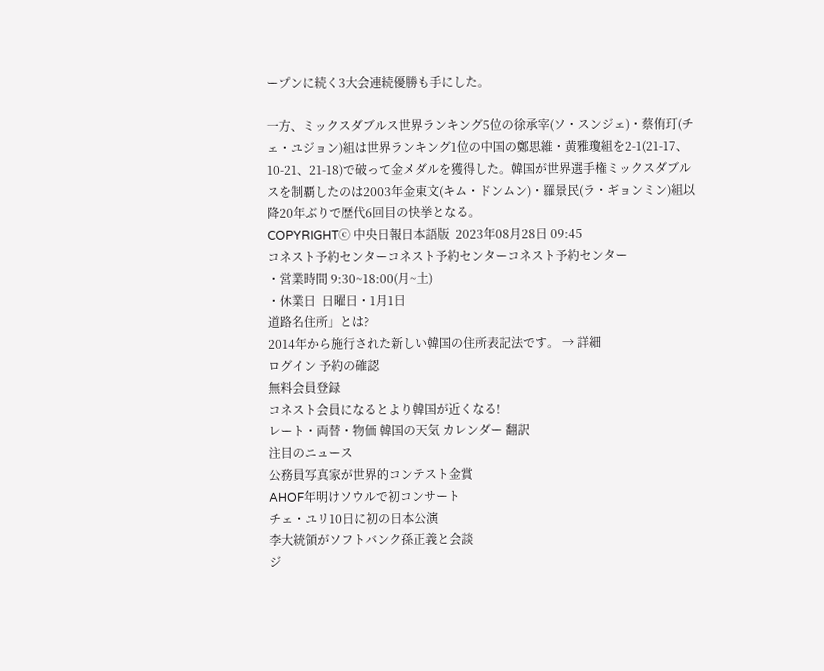ープンに続く3大会連続優勝も手にした。

一方、ミックスダブルス世界ランキング5位の徐承宰(ソ・スンジェ)・蔡侑玎(チェ・ユジョン)組は世界ランキング1位の中国の鄭思維・黄雅瓊組を2-1(21-17、10-21、21-18)で破って金メダルを獲得した。韓国が世界選手権ミックスダブルスを制覇したのは2003年金東文(キム・ドンムン)・羅景民(ラ・ギョンミン)組以降20年ぶりで歴代6回目の快挙となる。
COPYRIGHTⓒ 中央日報日本語版  2023年08月28日 09:45
コネスト予約センターコネスト予約センターコネスト予約センター
・営業時間 9:30~18:00(月~土)
・休業日  日曜日・1月1日
道路名住所」とは?
2014年から施行された新しい韓国の住所表記法です。 → 詳細
ログイン 予約の確認
無料会員登録
コネスト会員になるとより韓国が近くなる!
レート・両替・物価 韓国の天気 カレンダー 翻訳
注目のニュース
公務員写真家が世界的コンテスト金賞
AHOF年明けソウルで初コンサート
チェ・ユリ10日に初の日本公演
李大統領がソフトバンク孫正義と会談
ジ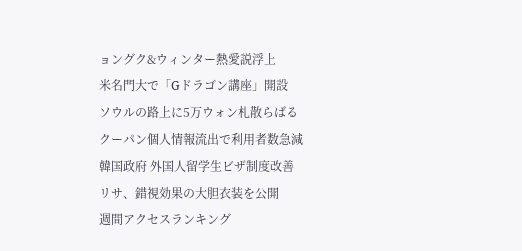ョングク&ウィンター熱愛説浮上
米名門大で「Gドラゴン講座」開設
ソウルの路上に5万ウォン札散らばる
クーパン個人情報流出で利用者数急減
韓国政府 外国人留学生ビザ制度改善
リサ、錯視効果の大胆衣装を公開
週間アクセスランキング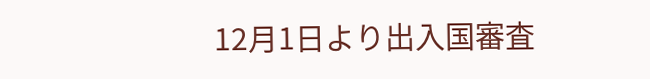12月1日より出入国審査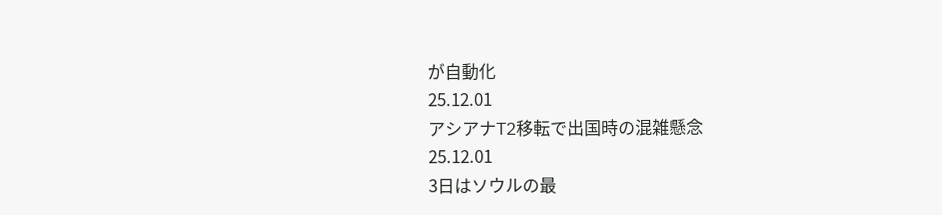が自動化
25.12.01
アシアナT2移転で出国時の混雑懸念
25.12.01
3日はソウルの最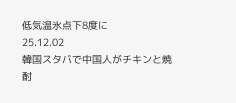低気温氷点下8度に
25.12.02
韓国スタバで中国人がチキンと焼酎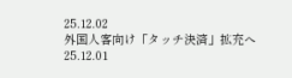25.12.02
外国人客向け「タッチ決済」拡充へ
25.12.01